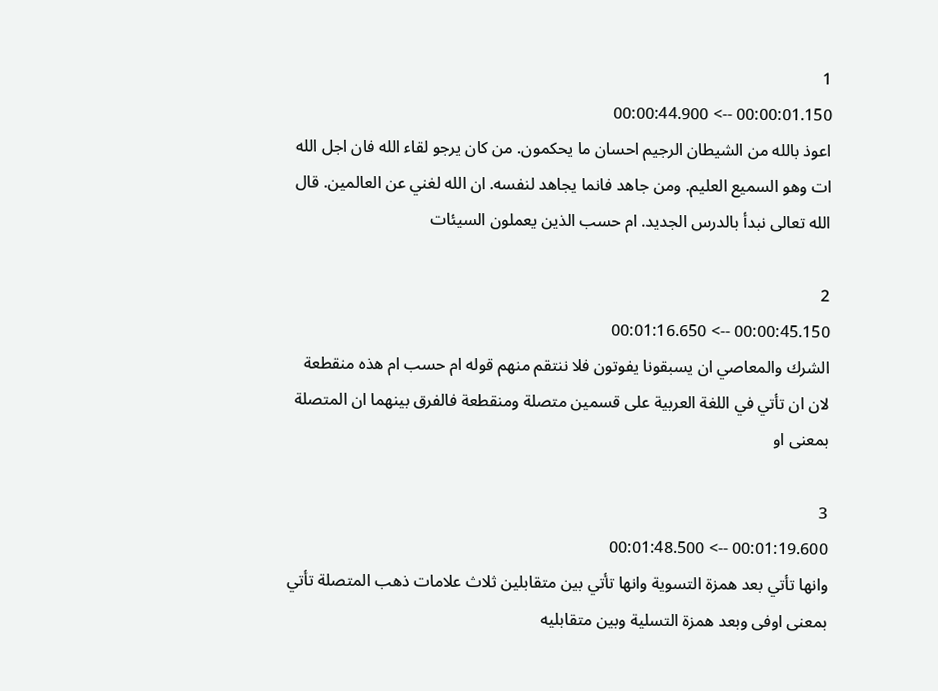1
00:00:01.150 --> 00:00:44.900
اعوذ بالله من الشيطان الرجيم احسان ما يحكمون. من كان يرجو لقاء الله فان اجل الله ات وهو السميع العليم. ومن جاهد فانما يجاهد لنفسه. ان الله لغني عن العالمين. قال الله تعالى نبدأ بالدرس الجديد. ام حسب الذين يعملون السيئات

2
00:00:45.150 --> 00:01:16.650
الشرك والمعاصي ان يسبقونا يفوتون فلا ننتقم منهم قوله ام حسب ام هذه منقطعة لان ان تأتي في اللغة العربية على قسمين متصلة ومنقطعة فالفرق بينهما ان المتصلة بمعنى او

3
00:01:19.600 --> 00:01:48.500
وانها تأتي بعد همزة التسوية وانها تأتي بين متقابلين ثلاث علامات ذهب المتصلة تأتي بمعنى اوفى وبعد همزة التسلية وبين متقابليه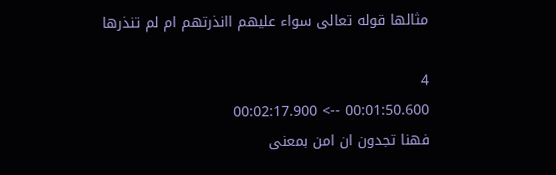مثالها قوله تعالى سواء عليهم اانذرتهم ام لم تنذرها

4
00:01:50.600 --> 00:02:17.900
فهنا تجدون ان امن بمعنى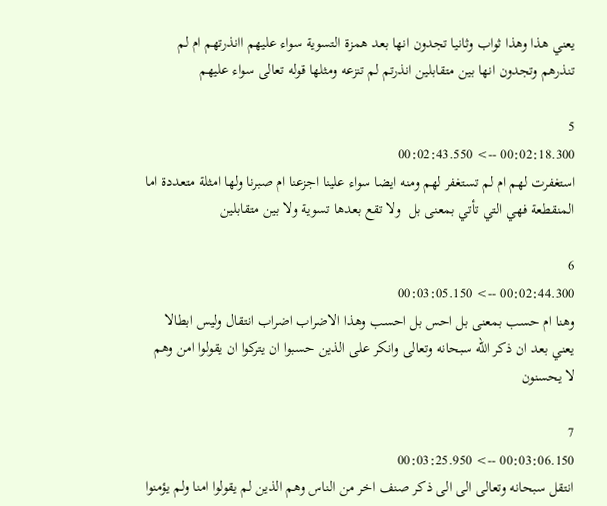يعني هذا وهذا ثواب وثانيا تجدون انها بعد همزة التسوية سواء عليهم اانذرتهم ام لم تنذرهم وتجدون انها بين متقابلين انذرتم لم تنزعه ومثلها قوله تعالى سواء عليهم

5
00:02:18.300 --> 00:02:43.550
استغفرت لهم ام لم تستغفر لهم ومنه ايضا سواء علينا اجزعنا ام صبرنا ولها امثلة متعددة اما المنقطعة فهي التي تأتي بمعنى بل  ولا تقع بعدها تسوية ولا بين متقابلين

6
00:02:44.300 --> 00:03:05.150
وهنا ام حسب بمعنى بل احس بل احسب وهذا الاضراب اضراب انتقال وليس ابطالا يعني بعد ان ذكر الله سبحانه وتعالى وانكر على الذين حسبوا ان يتركوا ان يقولوا امن وهم لا يحسنون

7
00:03:06.150 --> 00:03:25.950
انتقل سبحانه وتعالى الى الى ذكر صنف اخر من الناس وهم الذين لم يقولوا امنا ولم يؤمنوا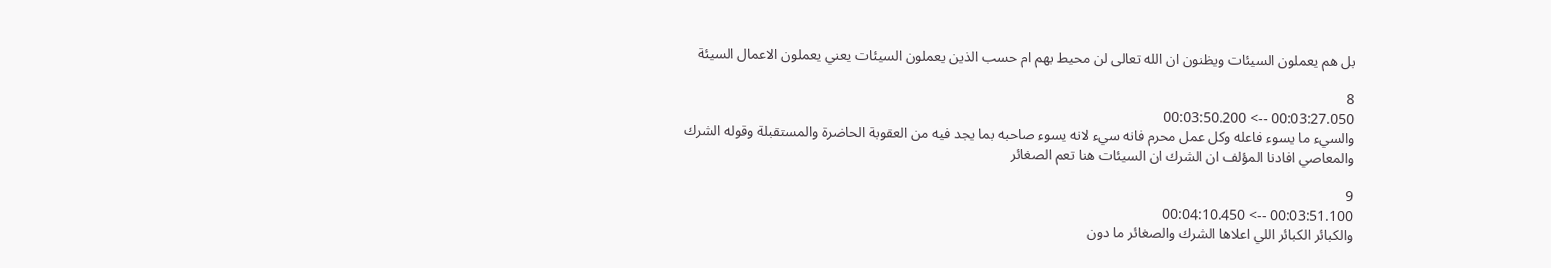بل هم يعملون السيئات ويظنون ان الله تعالى لن محيط بهم ام حسب الذين يعملون السيئات يعني يعملون الاعمال السيئة

8
00:03:27.050 --> 00:03:50.200
والسيء ما يسوء فاعله وكل عمل محرم فانه سيء لانه يسوء صاحبه بما يجد فيه من العقوبة الحاضرة والمستقبلة وقوله الشرك والمعاصي افادنا المؤلف ان الشرك ان السيئات هنا تعم الصغائر

9
00:03:51.100 --> 00:04:10.450
والكبائر الكبائر اللي اعلاها الشرك والصغائر ما دون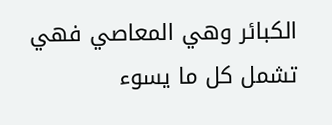الكبائر وهي المعاصي فهي تشمل كل ما يسوء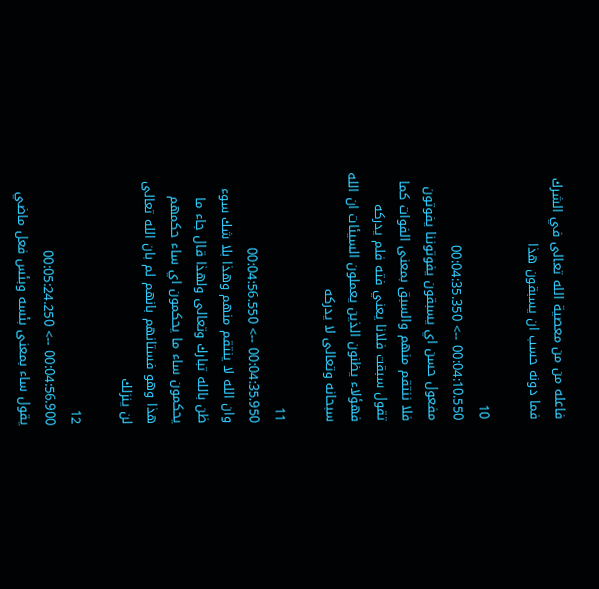فاعله من من معصية الله تعالى في الشرك فما دونه حسب ان يسبقون هذا

10
00:04:10.550 --> 00:04:35.350
مفعول حسن اي يسبقون يفوتوننا يفوتون فلا ننتقم منهم والسبق بمعنى الفوات كما تقول سبقت فلانا يعني فته فلم يدركه فهؤلاء يظنون الذين يعملون السيئات ان الله سبحانه وتعالى لا يدركه

11
00:04:35.950 --> 00:04:56.550
وان الله لا ينتقم منهم وهذا بلا شك سوء ظن بالله تبارك وتعالى ولهذا قال جاء ما يحكمون ساء ما يحكمون اي ساء حكمهم هذا وهو فستانهم بانهم لم بان الله تعالى لن ينزلك

12
00:04:56.900 --> 00:05:24.250
يقول ساء بمعنى بئسه وبئس فعل ماضي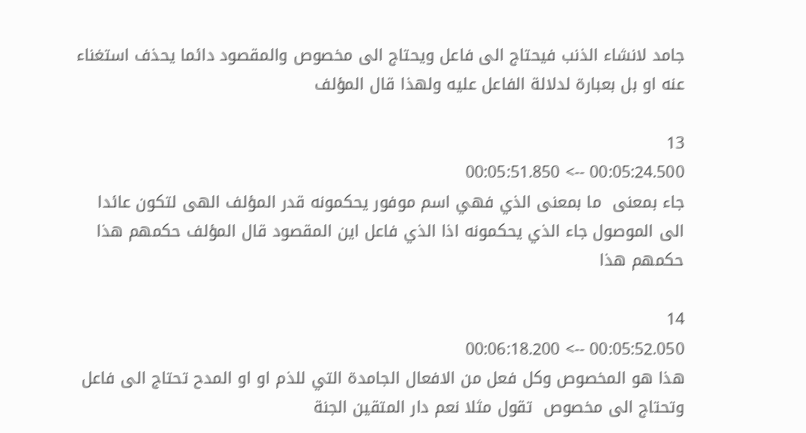جامد لانشاء الذنب فيحتاج الى فاعل ويحتاج الى مخصوص والمقصود دائما يحذف استغناء عنه او بل بعبارة لدلالة الفاعل عليه ولهذا قال المؤلف

13
00:05:24.500 --> 00:05:51.850
جاء بمعنى  ما بمعنى الذي فهي اسم موفور يحكمونه قدر المؤلف الهى لتكون عائدا الى الموصول جاء الذي يحكمونه اذا الذي فاعل اين المقصود قال المؤلف حكمهم هذا حكمهم هذا

14
00:05:52.050 --> 00:06:18.200
هذا هو المخصوص وكل فعل من الافعال الجامدة التي للذم او او المدح تحتاج الى فاعل وتحتاج الى مخصوص  تقول مثلا نعم دار المتقين الجنة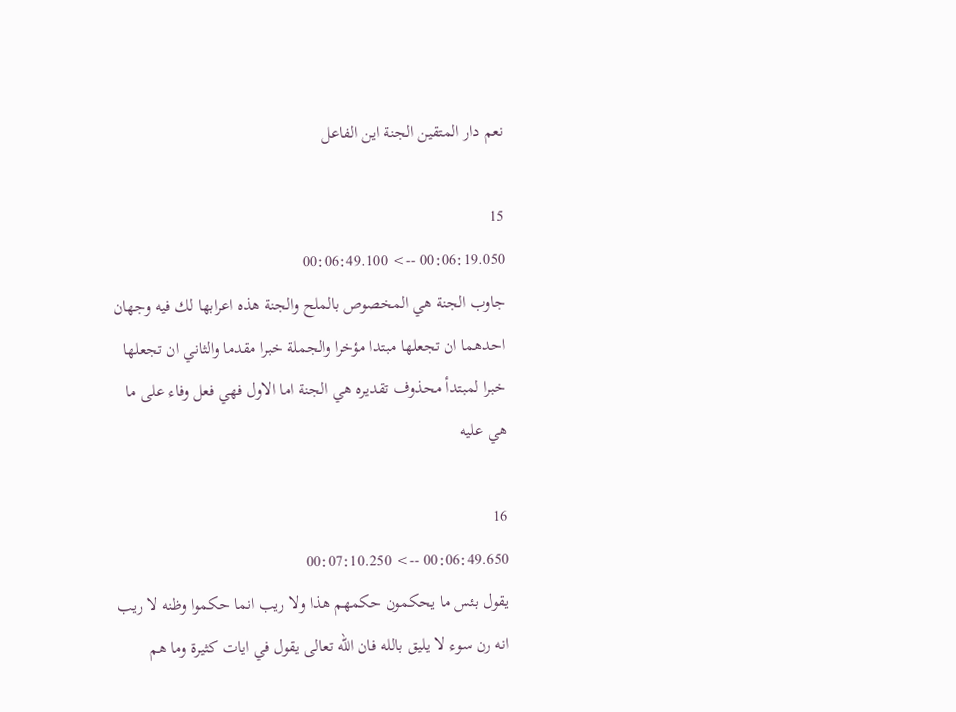نعم دار المتقين الجنة اين الفاعل

15
00:06:19.050 --> 00:06:49.100
جاوب الجنة هي المخصوص بالملح والجنة هذه اعرابها لك فيه وجهان احدهما ان تجعلها مبتدا مؤخرا والجملة خبرا مقدما والثاني ان تجعلها خبرا لمبتدأ محذوف تقديره هي الجنة اما الاول فهي فعل وفاء على ما هي عليه

16
00:06:49.650 --> 00:07:10.250
يقول بئس ما يحكمون حكمهم هذا ولا ريب انما حكموا وظنه لا ريب انه رن سوء لا يليق بالله فان الله تعالى يقول في ايات كثيرة وما هم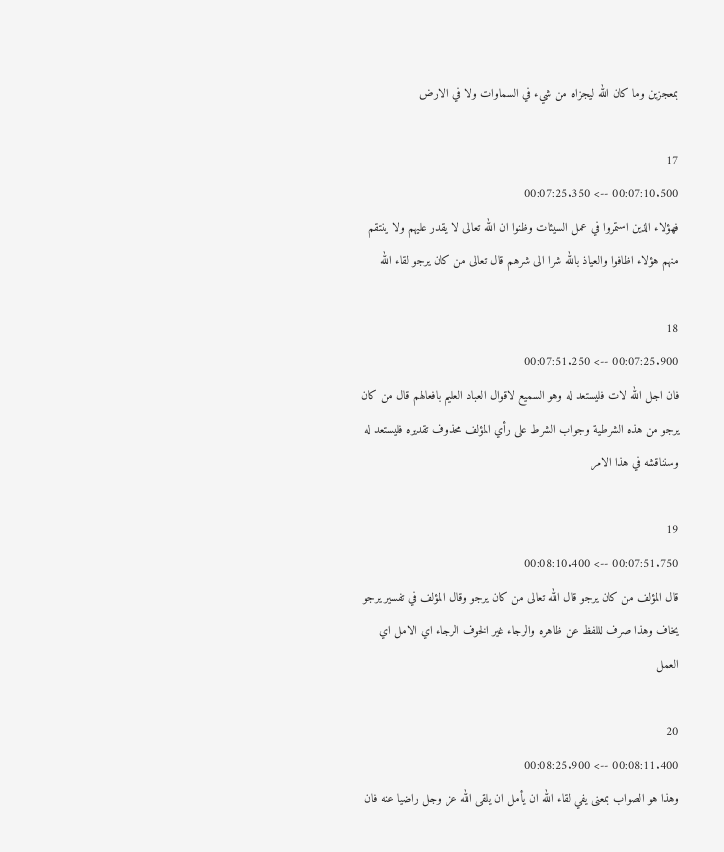بمعجزين وما كان الله ليجزاه من شيء في السماوات ولا في الارض

17
00:07:10.500 --> 00:07:25.350
فهؤلاء الذين استمروا في عمل السيئات وظنوا ان الله تعالى لا يقدر عليهم ولا ينتقم منهم هؤلاء اظافوا والعياذ بالله شرا الى شرهم قال تعالى من كان يرجو لقاء الله

18
00:07:25.900 --> 00:07:51.250
فان اجل الله لات فليستعد له وهو السميع لاقوال العباد العليم بافعالهم قال من كان يرجو من هذه الشرطية وجواب الشرط على رأي المؤلف محذوف تقديره فليستعد له وسنناقشه في هذا الامر

19
00:07:51.750 --> 00:08:10.400
قال المؤلف من كان يرجو قال الله تعالى من كان يرجو وقال المؤلف في تفسير يرجو يخاف وهذا صرف لللفظ عن ظاهره والرجاء غير الخوف الرجاء اي الامل اي العمل

20
00:08:11.400 --> 00:08:25.900
وهذا هو الصواب بمعنى يفي لقاء الله ان يأمل ان يلقى الله عز وجل راضيا عنه فان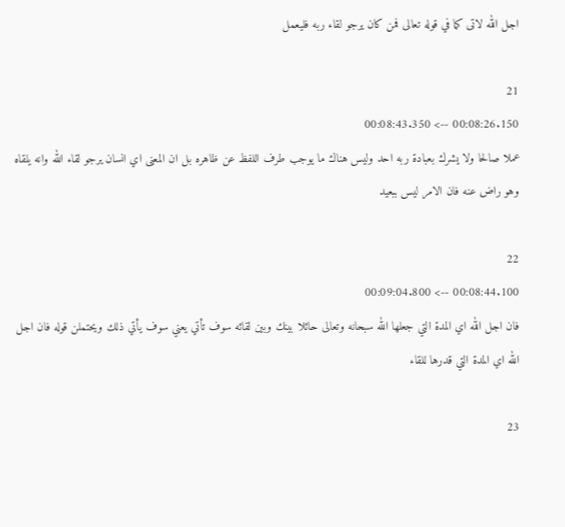اجل الله لاتى كما في قوله تعالى فمن كان يرجو لقاء ربه فليعمل

21
00:08:26.150 --> 00:08:43.350
عملا صالحا ولا يشرك بعبادة ربه احد وليس هناك ما يوجب طرف اللفظ عن ظاهره بل ان المعنى اي انسان يرجو لقاء الله وانه يلقاه وهو راض عنه فان الامر ليس ببعيد

22
00:08:44.100 --> 00:09:04.800
فان اجل الله اي المدة التي جعلها الله سبحانه وتعالى حائلا بينك وبين لقائه سوف تأتي يعني سوف يأتي ذلك ويحتملن قوله فان اجل الله اي المدة التي قدرها للقاء

23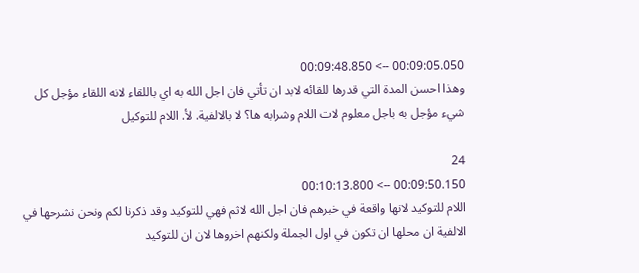00:09:05.050 --> 00:09:48.850
وهذا احسن المدة التي قدرها للقائه لابد ان تأتي فان اجل الله به اي باللقاء لانه اللقاء مؤجل كل شيء مؤجل به باجل معلوم لات اللام وشرابه ها؟ لا بالالفية. لأ. اللام للتوكيل

24
00:09:50.150 --> 00:10:13.800
اللام للتوكيد لانها واقعة في خبرهم فان اجل الله لاثم فهي للتوكيد وقد ذكرنا لكم ونحن نشرحها في الالفية ان محلها ان تكون في اول الجملة ولكنهم اخروها لان ان للتوكيد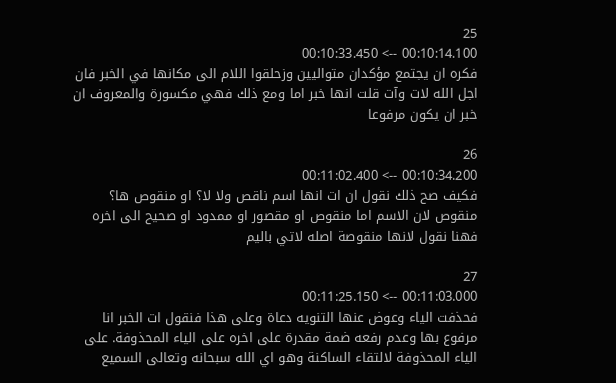25
00:10:14.100 --> 00:10:33.450
فكره ان يجتمع مؤكدان متواليين وزحلقوا اللام الى مكانها في الخبر فان اجل الله لات وآت قلت انها خبر اما ومع ذلك فهي مكسورة والمعروف ان خبر ان يكون مرفوعا

26
00:10:34.200 --> 00:11:02.400
فكيف صح ذلك نقول ان ات انها اسم ناقص ولا لا؟ او منقوص ها؟ منقوص لان الاسم اما منقوص او مقصور او ممدود او صحيح الى اخره فهنا نقول لانها منقوصة اصله لاتي باليم

27
00:11:03.000 --> 00:11:25.150
فحذفت الياء وعوض عنها التنويه دعاة وعلى هذا فنقول ات الخبر انا مرفوع بها وعدم رفعه ضمة مقدرة على اخره على الياء المحذوفة. على الياء المحذوفة لالتقاء الساكنة وهو اي الله سبحانه وتعالى السميع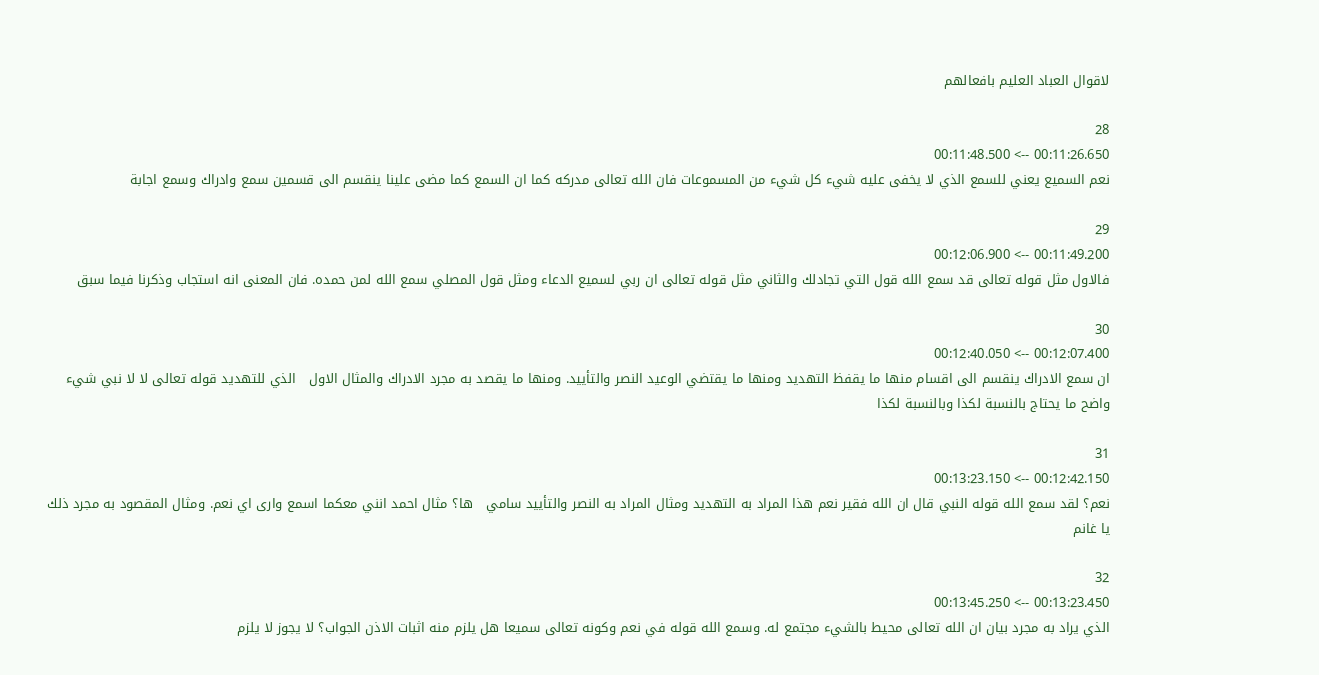لاقوال العباد العليم بافعالهم

28
00:11:26.650 --> 00:11:48.500
نعم السميع يعني للسمع الذي لا يخفى عليه شيء كل شيء من المسموعات فان الله تعالى مدركه كما ان السمع كما مضى علينا ينقسم الى قسمين سمع وادراك وسمع اجابة

29
00:11:49.200 --> 00:12:06.900
فالاول مثل قوله تعالى قد سمع الله قول التي تجادلك والثاني مثل قوله تعالى ان ربي لسميع الدعاء ومثل قول المصلي سمع الله لمن حمده. فان المعنى انه استجاب وذكرنا فيما سبق

30
00:12:07.400 --> 00:12:40.050
ان سمع الادراك ينقسم الى اقسام منها ما يقفظ التهديد ومنها ما يقتضي الوعيد النصر والتأييد. ومنها ما يقصد به مجرد الادراك والمثال الاول   الذي للتهديد قوله تعالى لا لا نبي شيء واضح ما يحتاج بالنسبة لكذا وبالنسبة لكذا

31
00:12:42.150 --> 00:13:23.150
نعم؟ لقد سمع الله قوله النبي قال ان الله فقير نعم هذا المراد به التهديد ومثال المراد به النصر والتأييد سامي   ها؟ مثال احمد انني معكما اسمع وارى اي نعم. ومثال المقصود به مجرد ذلك يا غانم

32
00:13:23.450 --> 00:13:45.250
الذي يراد به مجرد بيان ان الله تعالى محيط بالشيء مجتمع له. وسمع الله قوله في نعم وكونه تعالى سميعا هل يلزم منه اثبات الاذن الجواب؟ لا يجوز لا يلزم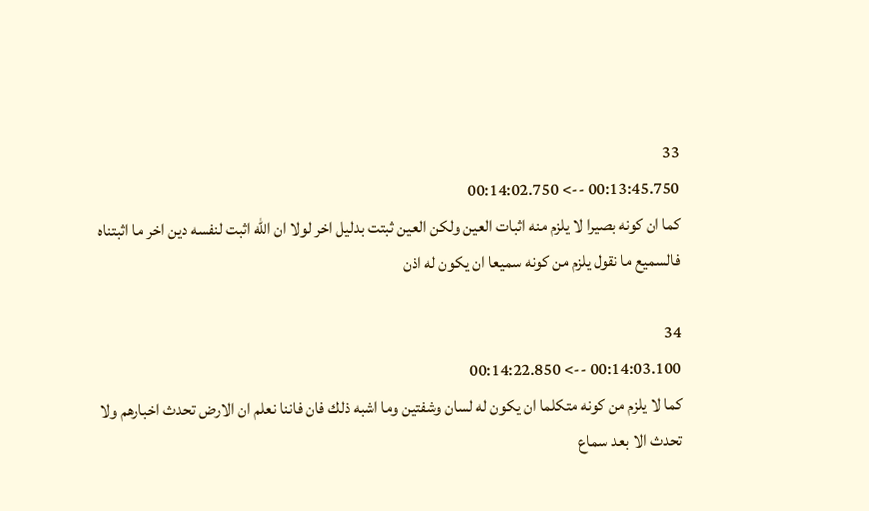33
00:13:45.750 --> 00:14:02.750
كما ان كونه بصيرا لا يلزم منه اثبات العين ولكن العين ثبتت بدليل اخر لولا ان الله اثبت لنفسه دين اخر ما اثبتناه فالسميع ما نقول يلزم من كونه سميعا ان يكون له اذن

34
00:14:03.100 --> 00:14:22.850
كما لا يلزم من كونه متكلما ان يكون له لسان وشفتين وما اشبه ذلك فان فاننا نعلم ان الارض تحدث اخبارهم ولا تحدث الا بعد سماع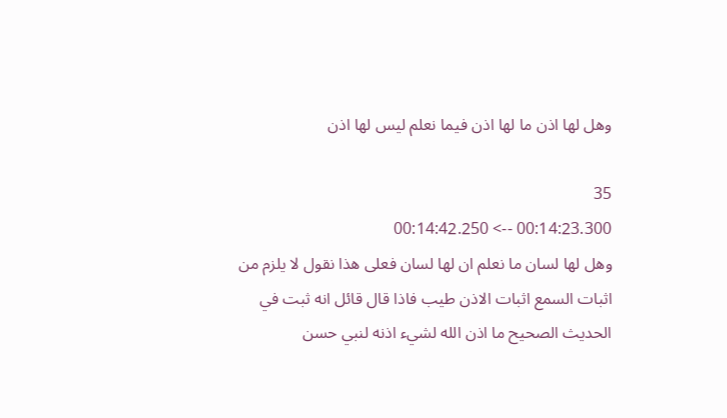وهل لها اذن ما لها اذن فيما نعلم ليس لها اذن

35
00:14:23.300 --> 00:14:42.250
وهل لها لسان ما نعلم ان لها لسان فعلى هذا نقول لا يلزم من اثبات السمع اثبات الاذن طيب فاذا قال قائل انه ثبت في الحديث الصحيح ما اذن الله لشيء اذنه لنبي حسن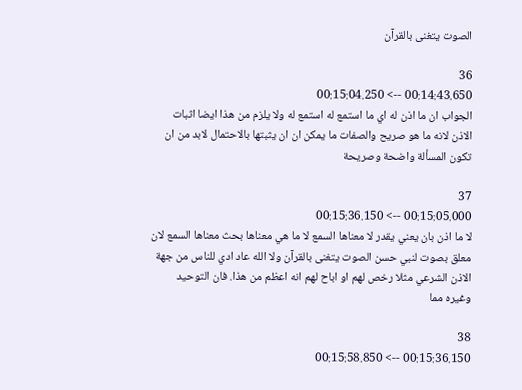الصوت يتغنى بالقرآن

36
00:14:43.650 --> 00:15:04.250
الجواب ان ما اذن له اي ما استمع له استمع له ولا يلزم من هذا ايضا اثبات الاذن لانه ما هو صريح والصفات ما يمكن ان ان يثبتها بالاحتمال لابد من ان تكون المسألة واضحة وصريحة

37
00:15:05.000 --> 00:15:36.150
لا ما اذن بان يعني يقدر لا معناها السمع لا ما هي معناها بحث معناها السمع لان معلق بصوت لنبي حسن الصوت يتغنى بالقرآن ولا الله عاد ادي للناس من جهة الاذن الشرعي مثلا رخص لهم او اباح لهم انه اعظم من هذا. فان التوحيد وغيره مما

38
00:15:36.150 --> 00:15:58.850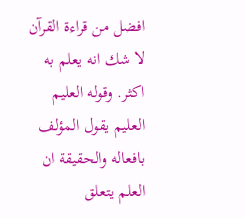افضل من قراءة القرآن لا شك انه يعلم به اكثر. وقوله العليم العليم يقول المؤلف بافعاله والحقيقة ان العلم يتعلق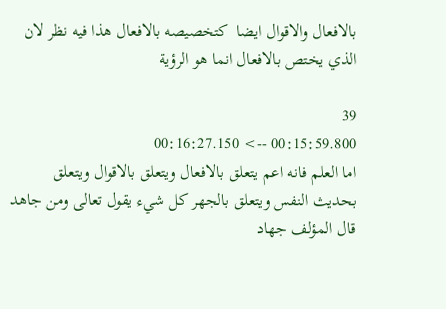بالافعال والاقوال ايضا  كتخصيصه بالافعال هذا فيه نظر لان الذي يختص بالافعال انما هو الرؤية

39
00:15:59.800 --> 00:16:27.150
اما العلم فانه اعم يتعلق بالافعال ويتعلق بالاقوال ويتعلق بحديث النفس ويتعلق بالجهر كل شيء يقول تعالى ومن جاهد قال المؤلف جهاد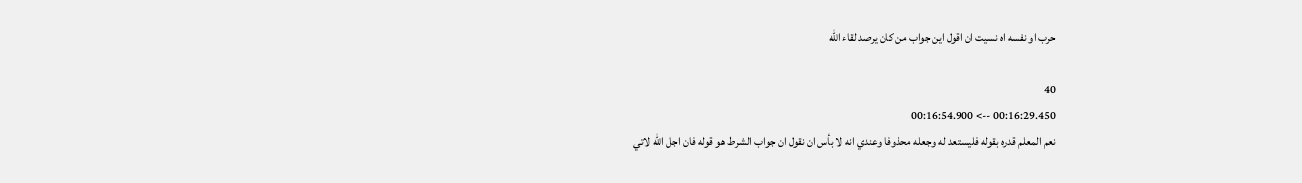حرب او نفسه اه نسيت ان اقول اين جواب من كان يرصد لقاء الله

40
00:16:29.450 --> 00:16:54.900
نعم المعلم قدره بقوله فليستعد له وجعله محذوفا وعندي انه لا بأس ان نقول ان جواب الشرط هو قوله فان اجل الله لاتي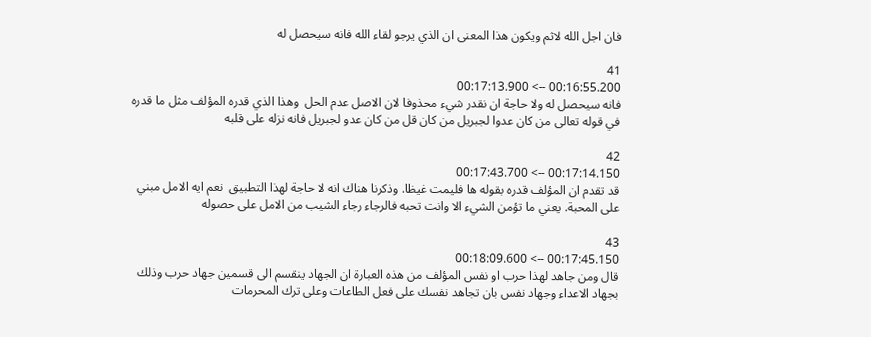فان اجل الله لاثم ويكون هذا المعنى ان الذي يرجو لقاء الله فانه سيحصل له

41
00:16:55.200 --> 00:17:13.900
فانه سيحصل له ولا حاجة ان نقدر شيء محذوفا لان الاصل عدم الحل  وهذا الذي قدره المؤلف مثل ما قدره في قوله تعالى من كان عدوا لجبريل من كان قل من كان عدو لجبريل فانه نزله على قلبه

42
00:17:14.150 --> 00:17:43.700
قد تقدم ان المؤلف قدره بقوله ها فليمت غيظا. وذكرنا هناك انه لا حاجة لهذا التطبيق  نعم ايه الامل مبني على المحبة. يعني ما تؤمن الشيء الا وانت تحبه فالرجاء رجاء الشيب من الامل على حصوله

43
00:17:45.150 --> 00:18:09.600
قال ومن جاهد لهذا حرب او نفس المؤلف من هذه العبارة ان الجهاد ينقسم الى قسمين جهاد حرب وذلك بجهاد الاعداء وجهاد نفس بان تجاهد نفسك على فعل الطاعات وعلى ترك المحرمات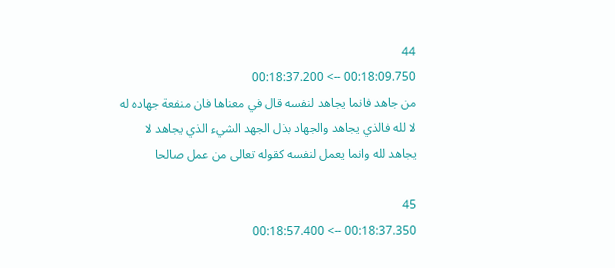44
00:18:09.750 --> 00:18:37.200
من جاهد فانما يجاهد لنفسه قال في معناها فان منفعة جهاده له لا لله فالذي يجاهد والجهاد بذل الجهد الشيء الذي يجاهد لا يجاهد لله وانما يعمل لنفسه كقوله تعالى من عمل صالحا

45
00:18:37.350 --> 00:18:57.400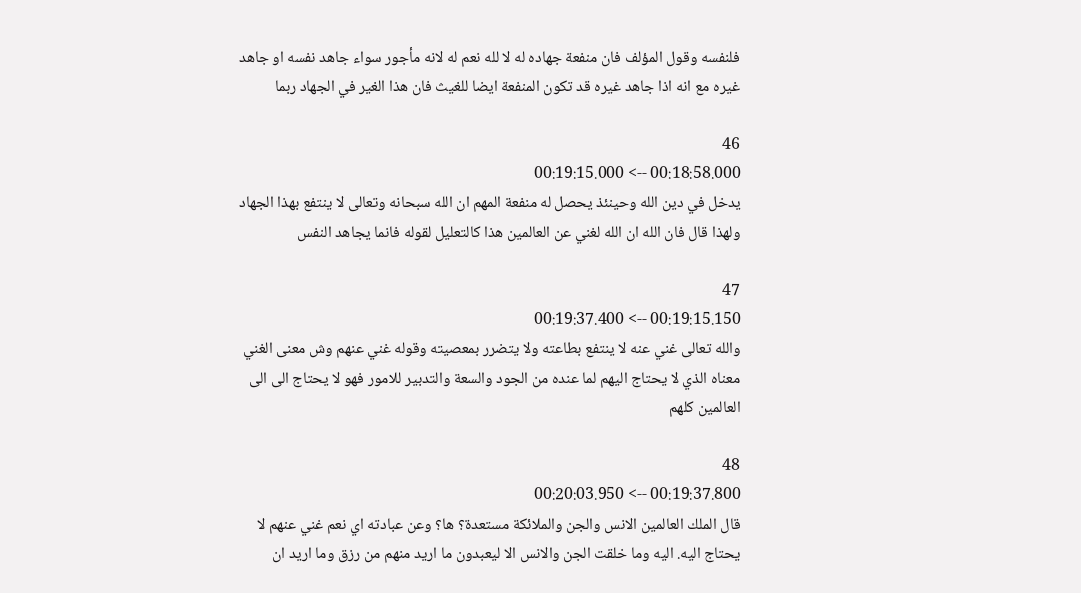فلنفسه وقول المؤلف فان منفعة جهاده له لا لله نعم له لانه مأجور سواء جاهد نفسه او جاهد غيره مع انه اذا جاهد غيره قد تكون المنفعة ايضا للغيث فان هذا الغير في الجهاد ربما

46
00:18:58.000 --> 00:19:15.000
يدخل في دين الله وحينئذ يحصل له منفعة المهم ان الله سبحانه وتعالى لا ينتفع بهذا الجهاد ولهذا قال فان الله ان الله لغني عن العالمين هذا كالتعليل لقوله فانما يجاهد النفس

47
00:19:15.150 --> 00:19:37.400
والله تعالى غني عنه لا ينتفع بطاعته ولا يتضرر بمعصيته وقوله غني عنهم وش معنى الغني معناه الذي لا يحتاج اليهم لما عنده من الجود والسعة والتدبير للامور فهو لا يحتاج الى الى العالمين كلهم

48
00:19:37.800 --> 00:20:03.950
قال الملك العالمين الانس والجن والملائكة مستعدة؟ ها؟ وعن عبادته اي نعم غني عنهم لا يحتاج اليه. اليه وما خلقت الجن والانس الا ليعبدون ما اريد منهم من رزق وما اريد ان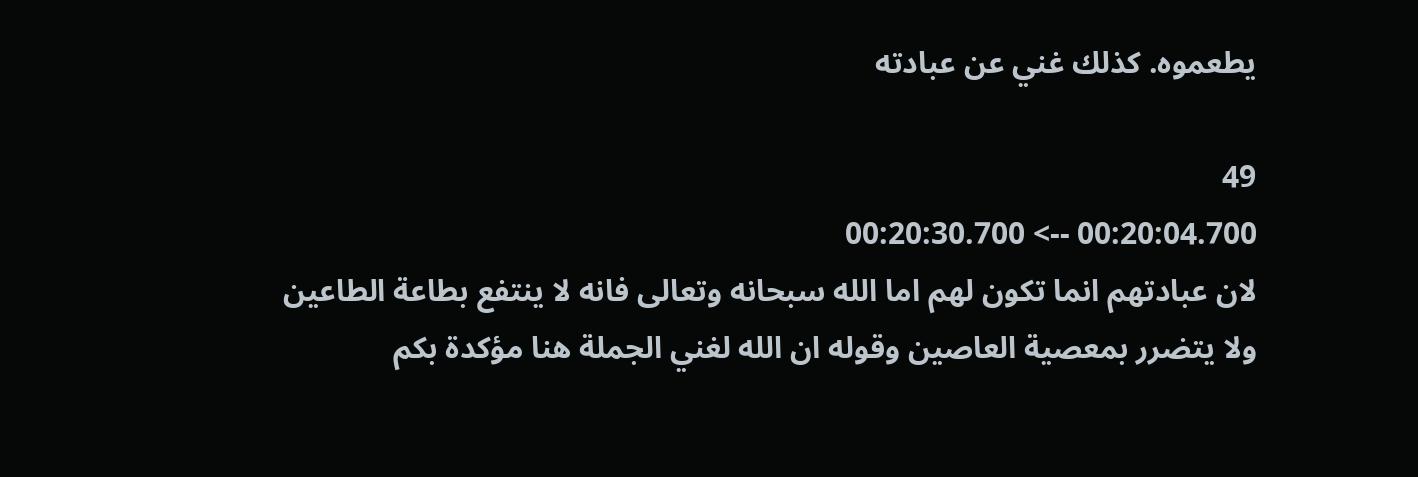يطعموه. كذلك غني عن عبادته

49
00:20:04.700 --> 00:20:30.700
لان عبادتهم انما تكون لهم اما الله سبحانه وتعالى فانه لا ينتفع بطاعة الطاعين ولا يتضرر بمعصية العاصين وقوله ان الله لغني الجملة هنا مؤكدة بكم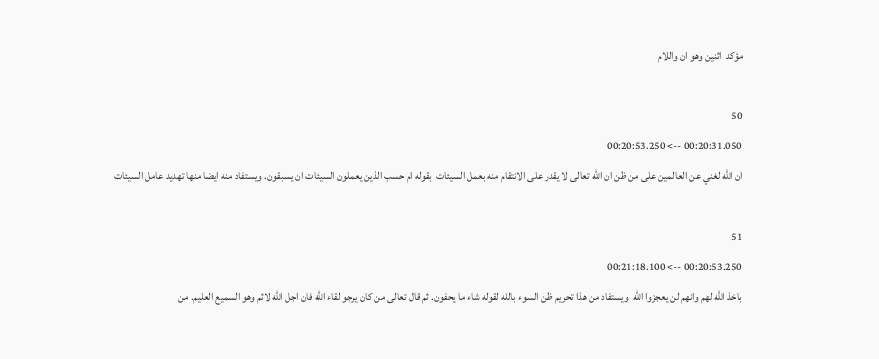مؤكد  اثنين وهو ان واللام

50
00:20:31.050 --> 00:20:53.250
ان الله لغني عن العالمين على من ظن ان الله تعالى لا يقدر على الانتقام منه بعمل السيئات  بقوله ام حسب الذين يعملون السيئات ان يسبقون. ويستفاد منه ايضا منها تهديد عامل السيئات

51
00:20:53.250 --> 00:21:18.100
باخذ الله لهم وانهم لن يعجزوا الله  ويستفاد من هذا تحريم ظن السوء بالله لقوله شاء ما يحفون. ثم قال تعالى من كان يرجو لقاء الله فان اجل الله لاثم وهو السميع العليم. من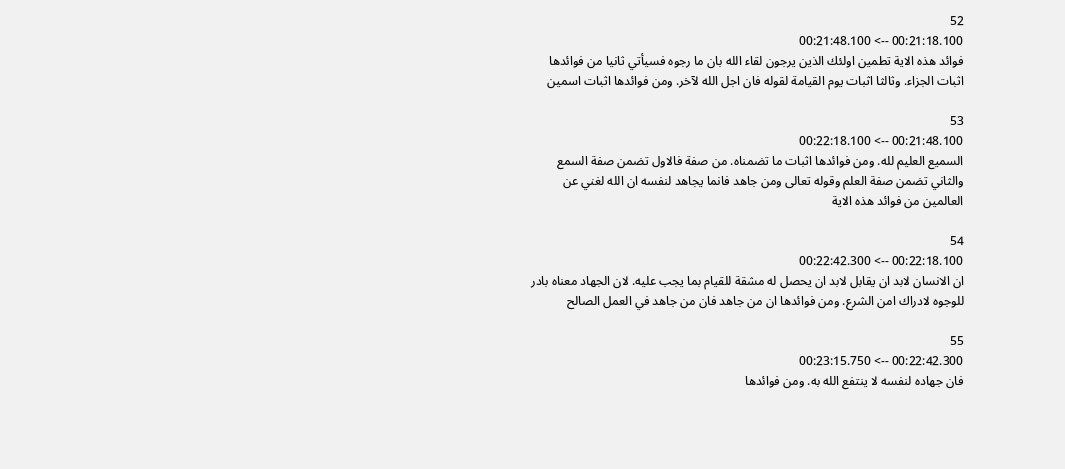52
00:21:18.100 --> 00:21:48.100
فوائد هذه الاية تطمين اولئك الذين يرجون لقاء الله بان ما رجوه فسيأتي ثانيا من فوائدها اثبات الجزاء. وثالثا اثبات يوم القيامة لقوله فان اجل الله لآخر. ومن فوائدها اثبات اسمين

53
00:21:48.100 --> 00:22:18.100
السميع العليم لله. ومن فوائدها اثبات ما تضمناه. من صفة فالاول تضمن صفة السمع والثاني تضمن صفة العلم وقوله تعالى ومن جاهد فانما يجاهد لنفسه ان الله لغني عن العالمين من فوائد هذه الاية

54
00:22:18.100 --> 00:22:42.300
ان الانسان لابد ان يقابل لابد ان يحصل له مشقة للقيام بما يجب عليه. لان الجهاد معناه بادر للوجوه لادراك امن الشرع. ومن فوائدها ان من جاهد فان من جاهد في العمل الصالح

55
00:22:42.300 --> 00:23:15.750
فان جهاده لنفسه لا ينتفع الله به. ومن فوائدها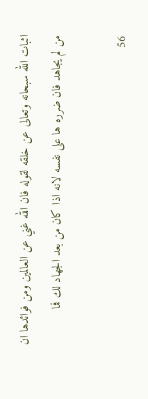اثبات الله سبحانه وتعالى عن خلقه لقوله فان الله غني عن العالمين ومن فوائدها ان من لم يجاهد فان ضرره ها على نفسه لانه اذا كان من بعد الجهاد لك فما

56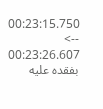00:23:15.750 --> 00:23:26.607
بفقده عليه